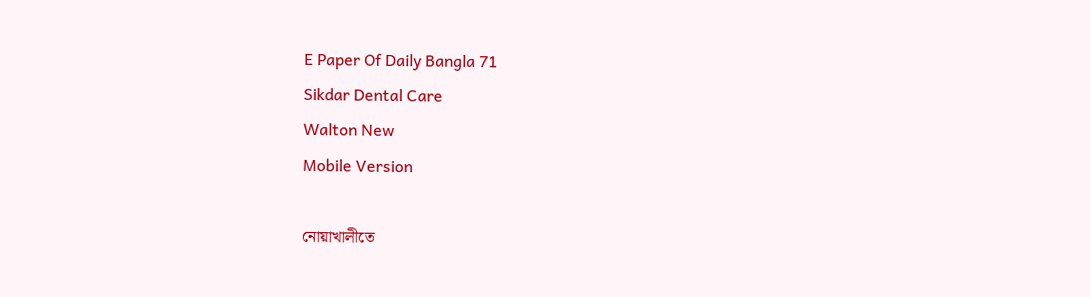E Paper Of Daily Bangla 71
Sikdar Dental Care
Walton New
Mobile Version

নোয়াখালীতে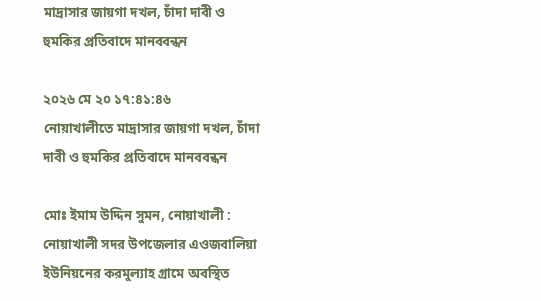মাদ্রাসার জায়গা দখল, চাঁদা দাবী ও হুমকির প্রতিবাদে মানববন্ধন

২০২৬ মে ২০ ১৭:৪১:৪৬
নোয়াখালীতে মাদ্রাসার জায়গা দখল, চাঁদা দাবী ও হুমকির প্রতিবাদে মানববন্ধন

মোঃ ইমাম উদ্দিন সুমন, নোয়াখালী : নোয়াখালী সদর উপজেলার এওজবালিয়া ইউনিয়নের করমুল্যাহ গ্রামে অবস্থিত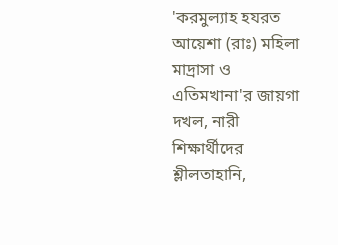'করমুল্যাহ হযরত আয়েশা (রাঃ) মহিলা মাদ্রাসা ও এতিমখানা'র জায়গা দখল, নারী শিক্ষার্থীদের শ্লীলতাহানি,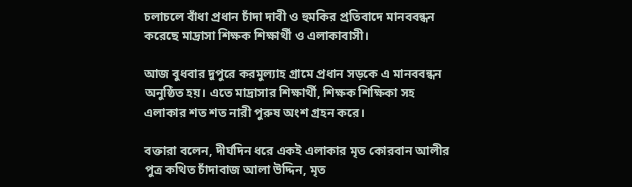চলাচলে বাঁধা প্রধান চাঁদা দাবী ও হুমকির প্রতিবাদে মানববন্ধন করেছে মাদ্রাসা শিক্ষক শিক্ষার্থী ও এলাকাবাসী।

আজ বুধবার দুপুরে করমুল্যাহ গ্রামে প্রধান সড়কে এ মানববন্ধন অনুষ্ঠিত হয়। এতে মাদ্রাসার শিক্ষার্থী, শিক্ষক শিক্ষিকা সহ এলাকার শত শত নারী পুরুষ অংশ গ্রহন করে।

বক্তারা বলেন, দীর্ঘদিন ধরে একই এলাকার মৃত কোরবান আলীর পুত্র কথিত চাঁদাবাজ আলা উদ্দিন, মৃত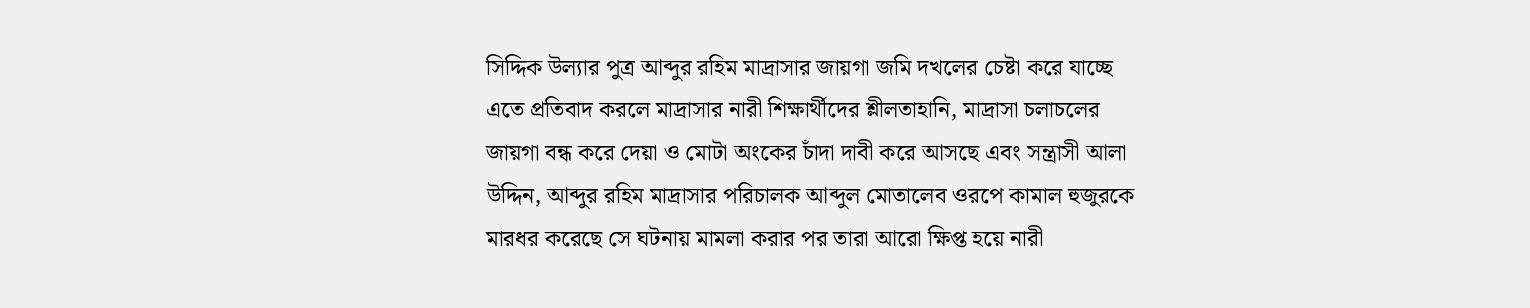সিদ্দিক উল্যার পুত্র আব্দুর রহিম মাদ্রাসার জায়গা জমি দখলের চেষ্টা করে যাচ্ছে এতে প্রতিবাদ করলে মাদ্রাসার নারী শিক্ষার্থীদের শ্লীলতাহানি, মাদ্রাসা চলাচলের জায়গা বন্ধ করে দেয়া ও মোটা অংকের চাঁদা দাবী করে আসছে এবং সন্ত্রাসী আলা উদ্দিন, আব্দুর রহিম মাদ্রাসার পরিচালক আব্দুল মোতালেব ওরপে কামাল হুজুরকে মারধর করেছে সে ঘটনায় মামলা করার পর তারা আরো ক্ষিপ্ত হয়ে নারী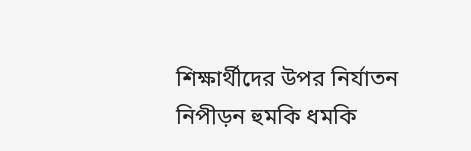শিক্ষার্থীদের উপর নির্যাতন নিপীড়ন হুমকি ধমকি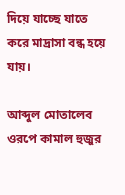দিয়ে যাচ্ছে যাতে করে মাদ্রাসা বন্ধ হয়ে যায়।

আব্দুল মোতালেব ওরপে কামাল হুজুর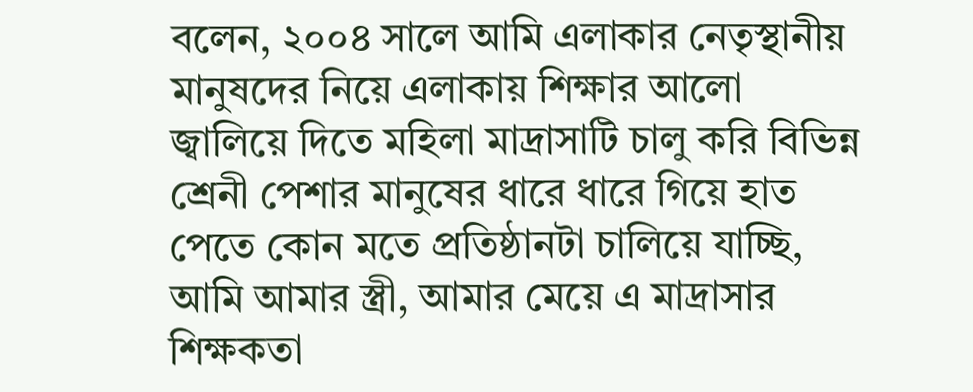বলেন, ২০০৪ সালে আমি এলাকার নেতৃস্থানীয় মানুষদের নিয়ে এলাকায় শিক্ষার আলো জ্বালিয়ে দিতে মহিলা মাদ্রাসাটি চালু করি বিভিন্ন শ্রেনী পেশার মানুষের ধারে ধারে গিয়ে হাত পেতে কোন মতে প্রতিষ্ঠানটা চালিয়ে যাচ্ছি, আমি আমার স্ত্রী, আমার মেয়ে এ মাদ্রাসার
শিক্ষকতা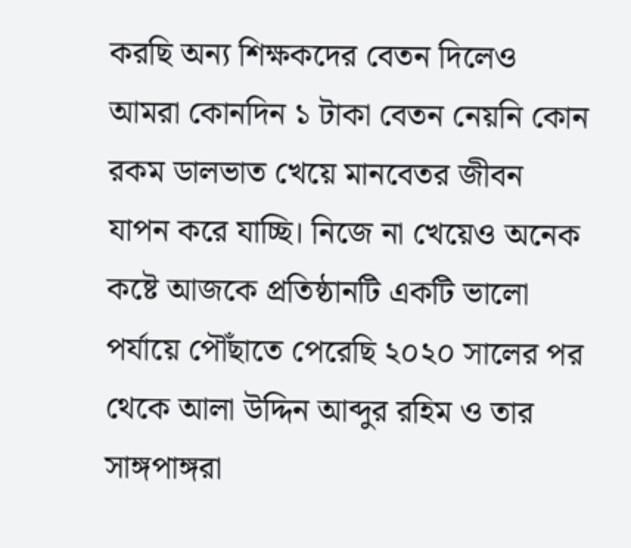করছি অন্য শিক্ষকদের বেতন দিলেও আমরা কোনদিন ১ টাকা বেতন নেয়নি কোন রকম ডালভাত খেয়ে মানবেতর জীবন যাপন করে যাচ্ছি। নিজে না খেয়েও অনেক কষ্টে আজকে প্রতিষ্ঠানটি একটি ভালো পর্যায়ে পৌঁছাতে পেরেছি ২০২০ সালের পর থেকে আলা উদ্দিন আব্দুর রহিম ও তার সাঙ্গপাঙ্গরা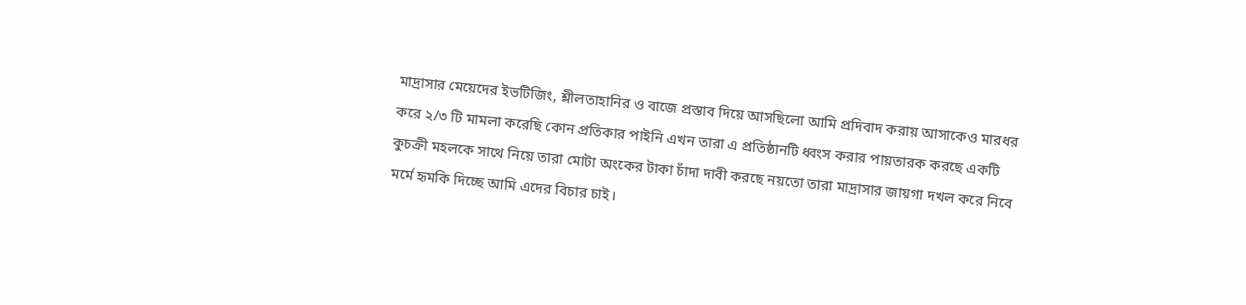মাদ্রাসার মেয়েদের ইভটিজিং, শ্লীলতাহানির ও বাজে প্রস্তাব দিয়ে আসছিলো আমি প্রদিবাদ করায় আসাকেও মারধর করে ২/৩ টি মামলা করেছি কোন প্রতিকার পাইনি এখন তারা এ প্রতিষ্ঠানটি ধ্বংস করার পায়তারক করছে একটি কুচক্রী মহলকে সাথে নিয়ে তারা মোটা অংকের টাকা চাঁদা দাবী করছে নয়তো তারা মাদ্রাসার জায়গা দখল করে নিবে মর্মে হৃমকি দিচ্ছে আমি এদের বিচার চাই।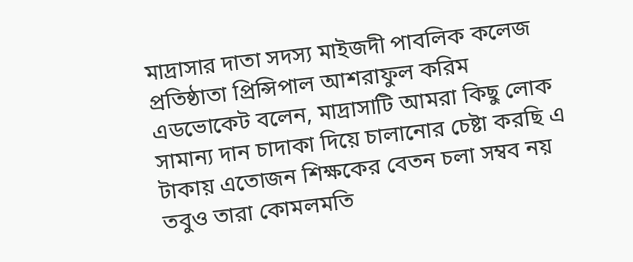মাদ্রাসার দাতা সদস্য মাইজদী পাবলিক কলেজ প্রতিষ্ঠাতা প্রিন্সিপাল আশরাফুল করিম এডভোকেট বলেন, মাদ্রাসাটি আমরা কিছু লোক সামান্য দান চাদাকা দিয়ে চালানোর চেষ্টা করছি এ টাকায় এতোজন শিক্ষকের বেতন চলা সম্বব নয় তবুও তারা কোমলমতি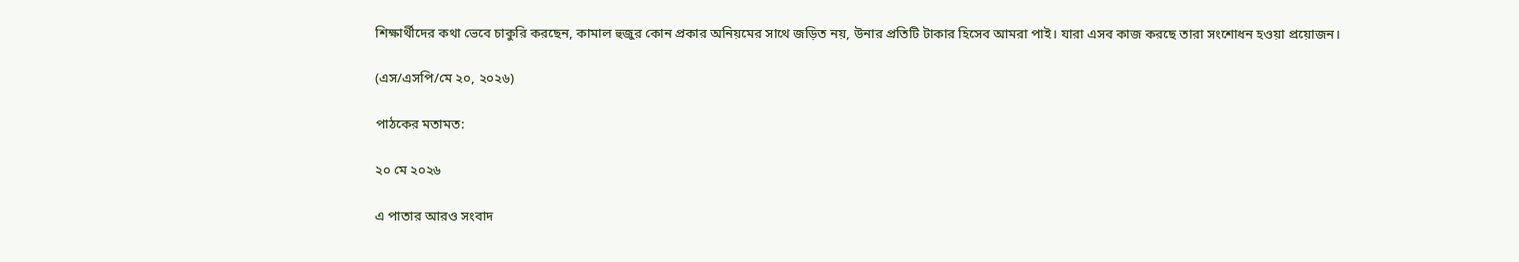শিক্ষার্থীদের কথা ভেবে চাকুরি করছেন, কামাল হুজুর কোন প্রকার অনিয়মের সাথে জড়িত নয়, উনার প্রতিটি টাকার হিসেব আমরা পাই। যারা এসব কাজ করছে তারা সংশোধন হওয়া প্রয়োজন।

(এস/এসপি/মে ২০, ২০২৬)

পাঠকের মতামত:

২০ মে ২০২৬

এ পাতার আরও সংবাদ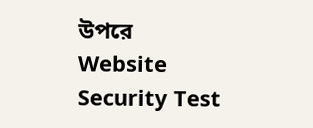উপরে
Website Security Test